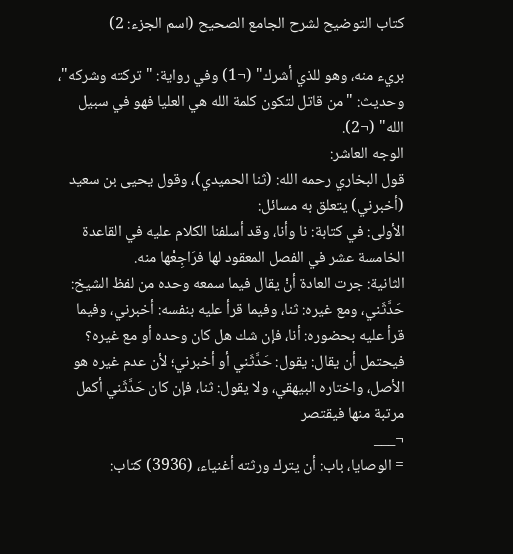كتاب التوضيح لشرح الجامع الصحيح (اسم الجزء: 2)

بريء منه، وهو للذي أشرك" (¬1) وفي رواية: "تركته وشركه"، وحديث: "من قاتل لتكون كلمة الله هي العليا فهو في سبيل الله" (¬2).
الوجه العاشر:
قول البخاري رحمه الله: (ثنا الحميدي)، وقول يحيى بن سعيد (أخبرني) يتعلق به مسائل:
الأولى: في كتابة: نا وأنا، وقد أسلفنا الكلام عليه في القاعدة الخامسة عشر في الفصل المعقود لها فرَاجِعْها منه.
الثانية: جرت العادة أنْ يقال فيما سمعه وحده من لفظ الشيخ: حَدَّثَني، ومع غيره: ثنا، وفيما قرأ عليه بنفسه: أخبرني، وفيما قرأ عليه بحضوره: أنا، فإن شك هل كان وحده أو مع غيره؟ فيحتمل أن يقال: يقول: حَدَّثَني أو أخبرني؛ لأن عدم غيره هو الأصل، واختاره البيهقي، ولا يقول: ثنا، فإن كان حَدَّثَني أكمل مرتبة منها فيقتصر
¬___
= الوصايا، باب: أن يترك ورثته أغنياء، (3936) كتاب: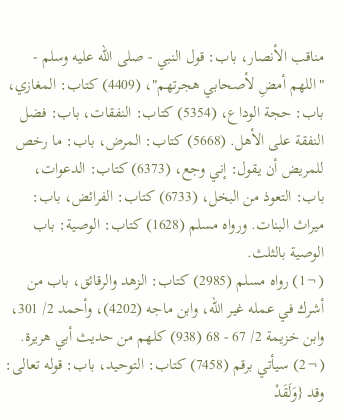مناقب الأنصار، باب: قول النبي - صلى الله عليه وسلم - "اللهم أمضِ لأصحابي هجرتهم"، (4409) كتاب: المغازي، باب: حجة الوداع، (5354) كتاب: النفقات، باب: فضل النفقة على الأهل. (5668) كتاب: المرض، باب: ما رخص للمريض أن يقول: إني وجع، (6373) كتاب: الدعوات، باب: التعوذ من البخل، (6733) كتاب: الفرائض، باب: ميراث البنات. ورواه مسلم (1628) كتاب: الوصية: باب الوصية بالثلث.
(¬1) رواه مسلم (2985) كتاب: الزهد والرقائق، باب من أشرك في عمله غير الله، وابن ماجه (4202)، وأحمد 2/ 301، وابن خزيمة 2/ 67 - 68 (938) كلهم من حديث أبي هريرة.
(¬2) سيأتي برقم (7458) كتاب: التوحيد، باب: قوله تعالى: وقد {وَلَقَدْ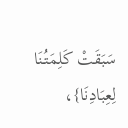سَبَقَتْ كَلِمَتُنَا لِعِبَادِنَا}،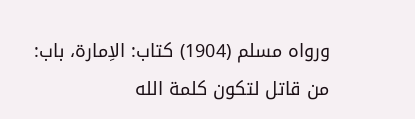ورواه مسلم (1904) كتاب: الاِمارة، باب: من قاتل لتكون كلمة الله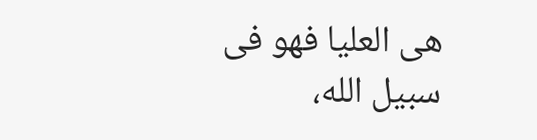هى العليا فهو فى سبيل الله،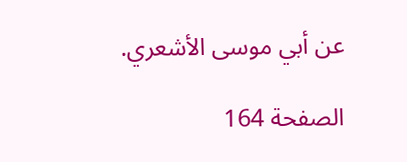عن أبي موسى الأشعري.

الصفحة 164